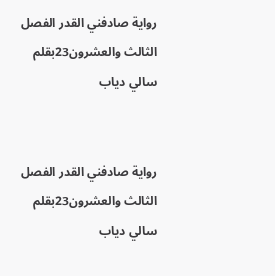رواية صادفني القدر الفصل الثالث والعشرون23بقلم سالي دياب


رواية صادفني القدر الفصل الثالث والعشرون23بقلم سالي دياب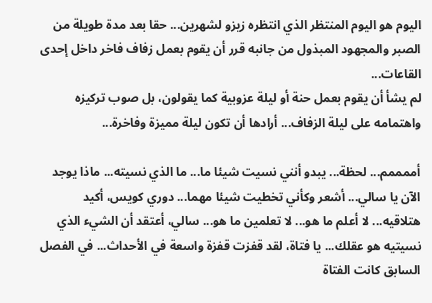اليوم هو اليوم المنتظر الذي انتظره زيزو لشهرين... حقا بعد مدة طويلة من الصبر والمجهود المبذول من جانبه قرر أن يقوم بعمل زفاف فاخر داخل إحدى القاعات...
لم يشأ أن يقوم بعمل حنة أو ليلة عزوبية كما يقولون، بل صوب تركيزه واهتمامه على ليلة الزفاف... أرادها أن تكون ليلة مميزة وفاخرة...

أممممم... لحظة... يبدو أنني نسيت شيئا ما... ما الذي نسيته... ماذا يوجد الآن يا سالي... أشعر وكأني تخطيت شيئا مهما... دوري كويس، أكيد هتلاقيه... لا أعلم ما هو... لا تعلمين ما هو... سالي، أعتقد أن الشيء الذي نسيتيه هو عقلك... يا فتاة، لقد قفزت قفزة واسعة في الأحداث... في الفصل السابق كانت الفتاة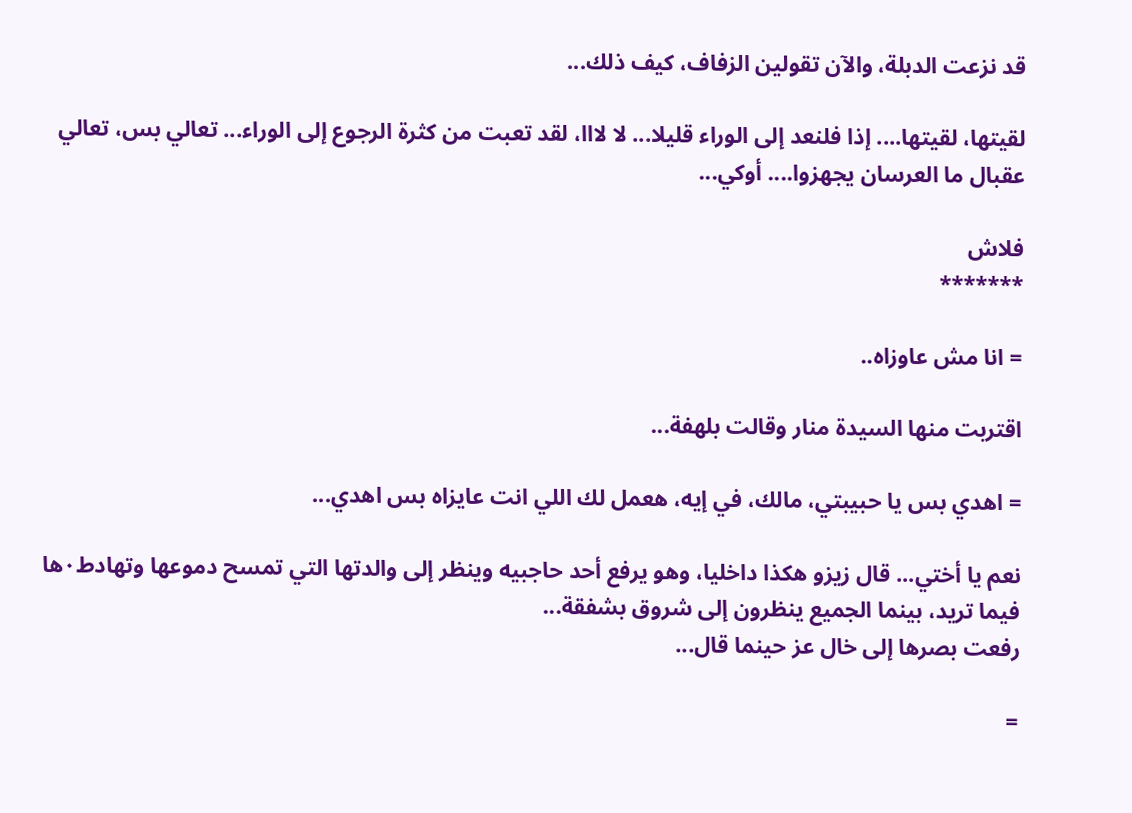قد نزعت الدبلة، والآن تقولين الزفاف، كيف ذلك...

لقيتها، لقيتها.... إذا فلنعد إلى الوراء قليلا... لا لااا، لقد تعبت من كثرة الرجوع إلى الوراء... تعالي بس، تعالي عقبال ما العرسان يجهزوا.... أوكي...

فلاش
*******

= انا مش عاوزاه..

اقتربت منها السيدة منار وقالت بلهفة...

= اهدي بس يا حبيبتي، مالك، في إيه، هعمل لك اللي انت عايزاه بس اهدي...

نعم يا أختي... قال زيزو هكذا داخليا، وهو يرفع أحد حاجبيه وينظر إلى والدتها التي تمسح دموعها وتهادط٠ها فيما تريد، بينما الجميع ينظرون إلى شروق بشفقة...
رفعت بصرها إلى خال عز حينما قال...

=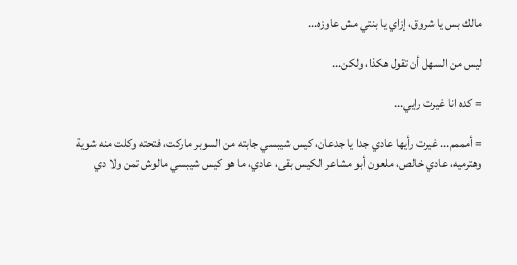مالك بس يا شروق، إزاي يا بنتي مش عاوزه...

ليس من السهل أن تقول هكذا، ولكن...

= كده انا غيرت رايي...

= أمممم... غيرت رأيها عادي جدا يا جدعان، كيس شيبسي جابته من السوبر ماركت، فتحته وكلت منه شوية وهترميه، عادي خالص، ملعون أبو مشاعر الكيس بقى، عادي، ما هو كيس شيبسي مالوش تمن ولا دي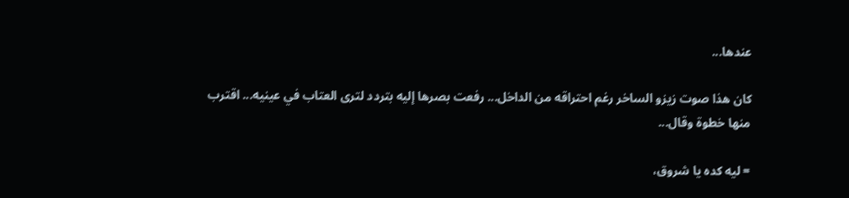عندها...

كان هذا صوت زيزو الساخر رغم احتراقه من الداخل... رفعت بصرها إليه بتردد لترى العتاب في عينيه... اقترب منها خطوة وقال...

= ليه كده يا شروق،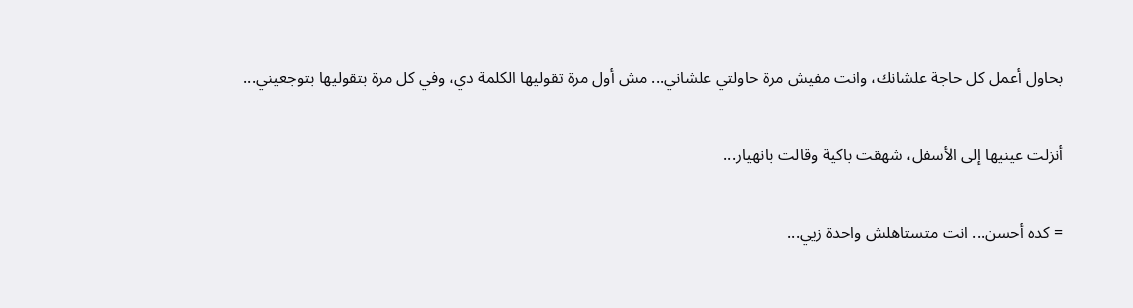بحاول أعمل كل حاجة علشانك، وانت مفيش مرة حاولتي علشاني... مش أول مرة تقوليها الكلمة دي، وفي كل مرة بتقوليها بتوجعيني...

أنزلت عينيها إلى الأسفل، شهقت باكية وقالت بانهيار...

= كده أحسن... انت متستاهلش واحدة زيي...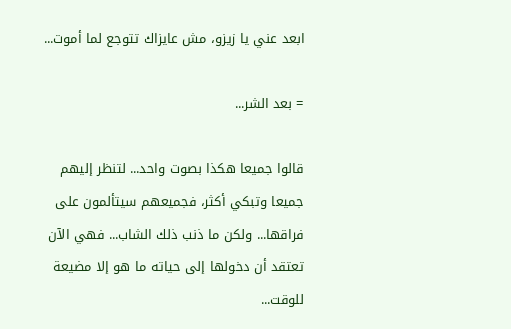ابعد عني يا زيزو، مش عايزاك تتوجع لما أموت...

= بعد الشر...

قالوا جميعا هكذا بصوت واحد... لتنظر إليهم جميعا وتبكي أكثر، فجميعهم سيتألمون على فراقها... ولكن ما ذنب ذلك الشاب... فهي الآن تعتقد أن دخولها إلى حياته ما هو إلا مضيعة للوقت...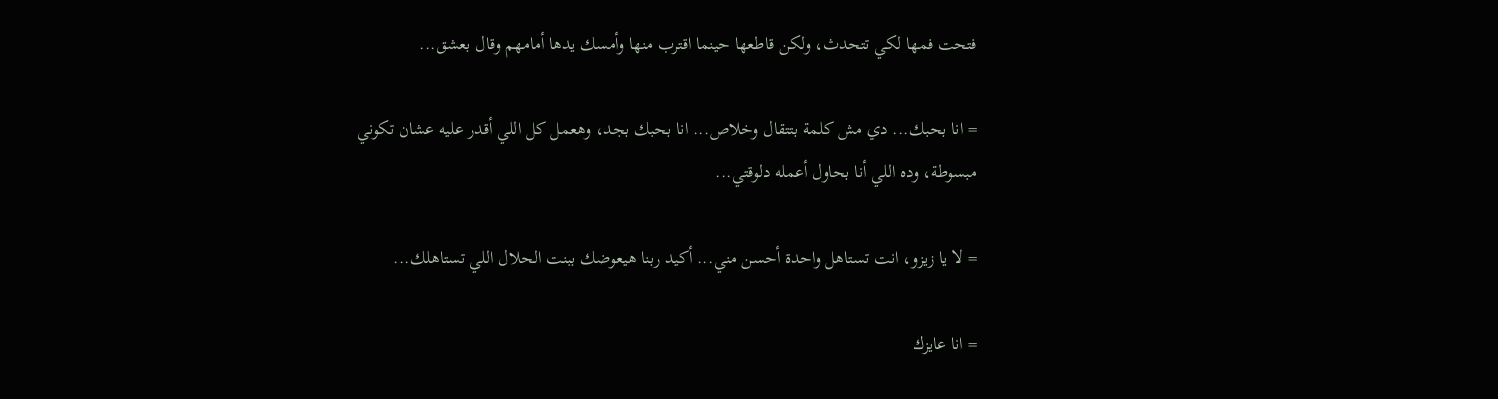فتحت فمها لكي تتحدث، ولكن قاطعها حينما اقترب منها وأمسك يدها أمامهم وقال بعشق...

= انا بحبك... دي مش كلمة بتتقال وخلاص... انا بحبك بجد، وهعمل كل اللي أقدر عليه عشان تكوني مبسوطة، وده اللي أنا بحاول أعمله دلوقتي...

= لا يا زيزو، انت تستاهل واحدة أحسن مني... أكيد ربنا هيعوضك ببنت الحلال اللي تستاهلك...

= انا عايزك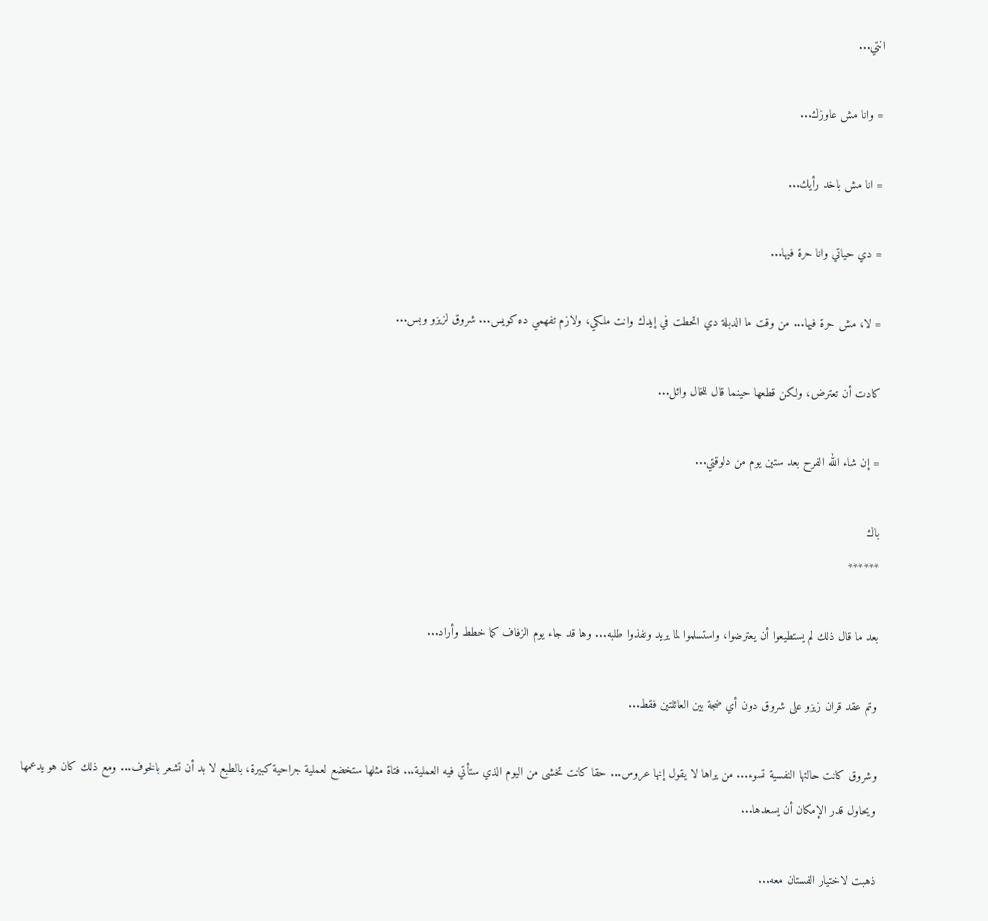انتي...

= وانا مش عاوزك...

= انا مش باخد رأيك...

= دي حياتي وانا حرة فيها...

= لا، مش حرة فيها... من وقت ما الدبلة دي اتحطت في إيدك وانت ملكي، ولازم تفهمي ده كويس... شروق لزيزو وبس...

كادت أن تعترض، ولكن قطعها حينما قال للخال وائل...

= إن شاء الله الفرح بعد ستين يوم من دلوقتي...

باك
******

بعد ما قال ذلك لم يستطيعوا أن يعترضوا، واستسلموا لما يريد ونفذوا طلبه... وها قد جاء يوم الزفاف كما خطط وأراد...

وتم عقد قران زيزو على شروق دون أي ضجة بين العائلتين فقط...

وشروق كانت حالتها النفسية تسوء... من يراها لا يقول إنها عروس... حقا كانت تخشى من اليوم الذي ستأتي فيه العملية... فتاة مثلها ستخضع لعملية جراحية كبيرة، بالطبع لا بد أن تشعر بالخوف... ومع ذلك كان هو يدعمها ويحاول قدر الإمكان أن يسعدها...

ذهبت لاختيار الفستان معه...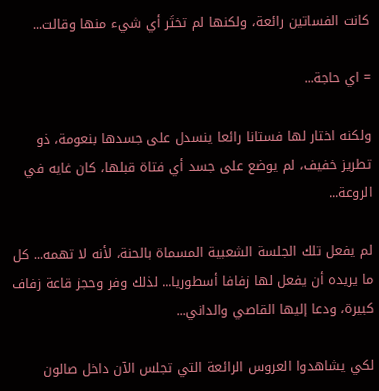كانت الفساتين رائعة، ولكنها لم تختَر أي شيء منها وقالت...

= اي حاجة...

ولكنه اختار لها فستانا رائعا ينسدل على جسدها بنعومة، ذو تطريز خفيف، لم يوضع على جسد أي فتاة قبلها، كان غايه في الروعة...

لم يفعل تلك الجلسة الشعبية المسماة بالحنة، لأنه لا تهمه... كل ما يريده أن يفعل لها زفافا أسطوريا... لذلك وفر وحجز قاعة زفاف كبيرة، ودعا إليها القاصي والداني...

لكي يشاهدوا العروس الرائعة التي تجلس الآن داخل صالون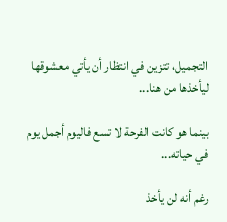التجميل، تتزين في انتظار أن يأتي معشوقها ليأخذها من هنا...

بينما هو كانت الفرحة لا تسع فاليوم أجمل يوم في حياته...

رغم أنه لن يأخذ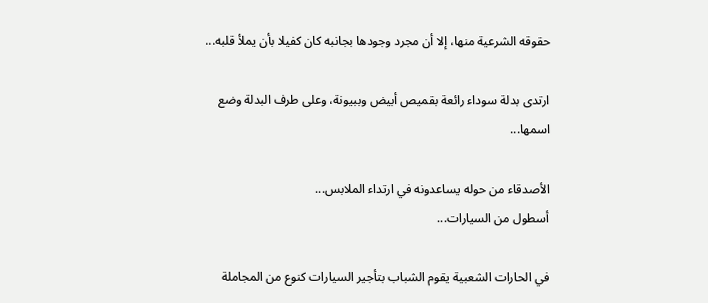حقوقه الشرعية منها، إلا أن مجرد وجودها بجانبه كان كفيلا بأن يملأ قلبه...

ارتدى بدلة سوداء رائعة بقميص أبيض وببيونة، وعلى طرف البدلة وضع اسمها...

الأصدقاء من حوله يساعدونه في ارتداء الملابس...
أسطول من السيارات...

في الحارات الشعبية يقوم الشباب بتأجير السيارات كنوع من المجاملة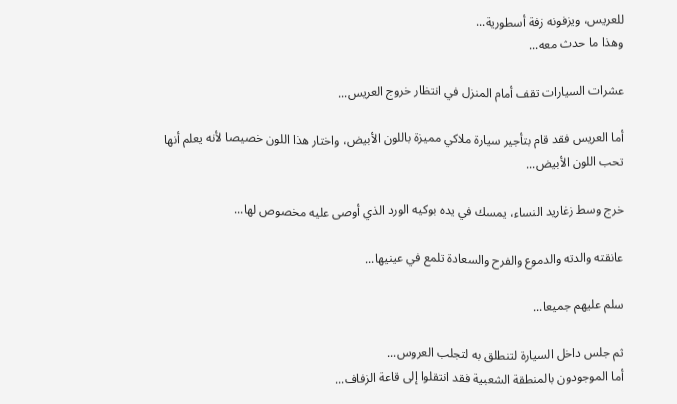للعريس، ويزفونه زفة أسطورية...
وهذا ما حدث معه...

عشرات السيارات تقف أمام المنزل في انتظار خروج العريس...

أما العريس فقد قام بتأجير سيارة ملاكي مميزة باللون الأبيض، واختار هذا اللون خصيصا لأنه يعلم أنها تحب اللون الأبيض...

خرج وسط زغاريد النساء، يمسك في يده بوكيه الورد الذي أوصى عليه مخصوص لها...

عانقته والدته والدموع والفرح والسعادة تلمع في عينيها...

سلم عليهم جميعا...

ثم جلس داخل السيارة لتنطلق به لتجلب العروس...
أما الموجودون بالمنطقة الشعبية فقد انتقلوا إلى قاعة الزفاف...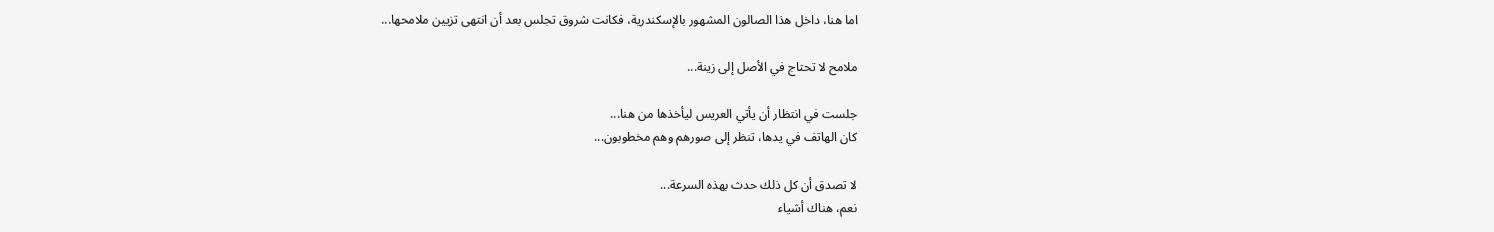اما هنا، داخل هذا الصالون المشهور بالإسكندرية، فكانت شروق تجلس بعد أن انتهى تزيين ملامحها...

ملامح لا تحتاج في الأصل إلى زينة...

جلست في انتظار أن يأتي العريس ليأخذها من هنا...
كان الهاتف في يدها، تنظر إلى صورهم وهم مخطوبون...

لا تصدق أن كل ذلك حدث بهذه السرعة...
نعم، هناك أشياء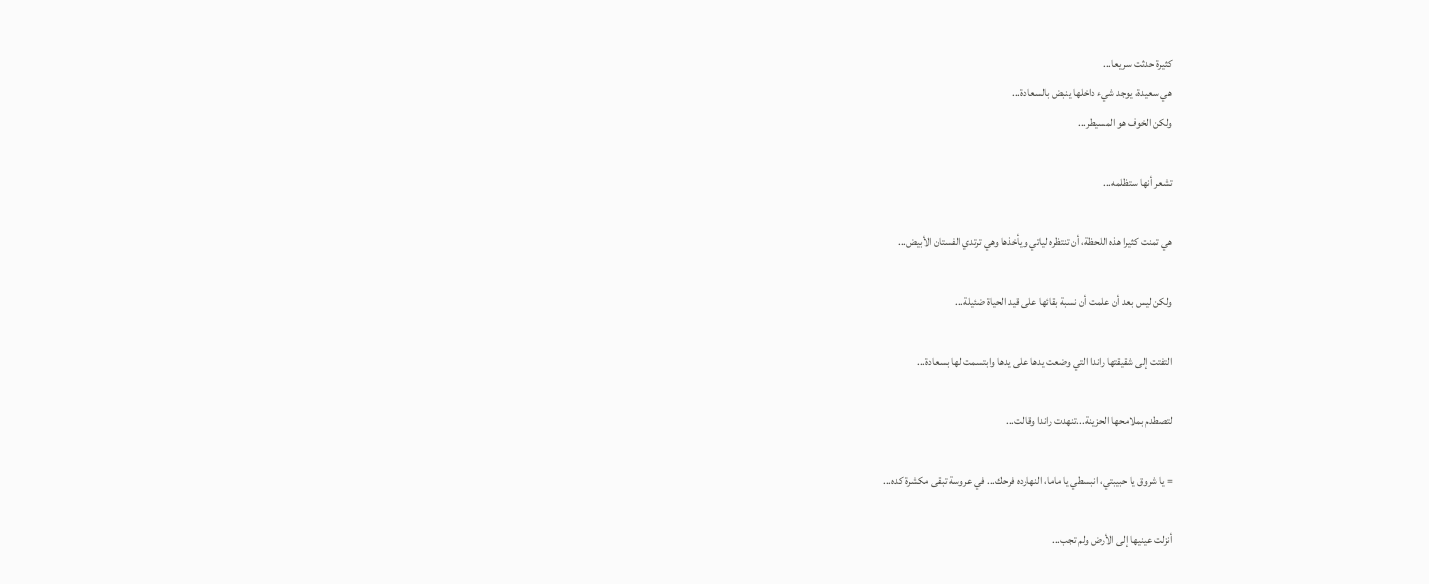كثيرة حدثت سريعا...
هي سعيدة، يوجد شيء داخلها ينبض بالسعادة...
ولكن الخوف هو المسيطر...

تشعر أنها ستظلمه...

هي تمنت كثيرا هذه اللحظة، أن تنتظره لياتي ويأخذها وهي ترتدي الفستان الأبيض...

ولكن ليس بعد أن علمت أن نسبة بقائها على قيد الحياة ضئيلة...

التفتت إلى شقيقتها راندا التي وضعت يدها على يدها وابتسمت لها بسعادة...

لتصطدم بملامحها الحزينة...تنهدت راندا وقالت...

= يا شروق يا حبيبتي، انبسطي يا ماما، النهارده فرحك... في عروسة تبقى مكشرة كده...

أنزلت عينيها إلى الأرض ولم تجب...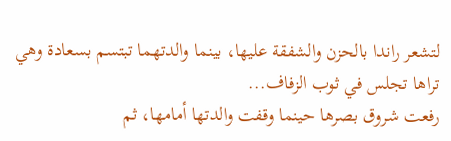لتشعر راندا بالحزن والشفقة عليها، بينما والدتهما تبتسم بسعادة وهي تراها تجلس في ثوب الزفاف...
رفعت شروق بصرها حينما وقفت والدتها أمامها، ثم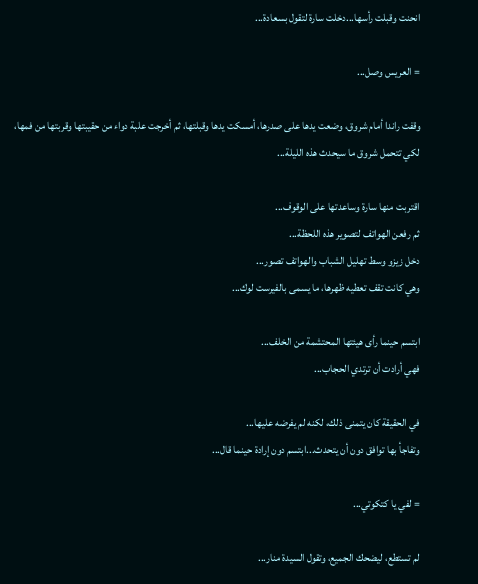انحنت وقبلت رأسها...دخلت سارة لتقول بسعادة...

= العريس وصل...

وقفت راندا أمام شروق، وضعت يدها على صدرها، أمسكت يدها وقبلتها، ثم أخرجت علبة دواء من حقيبتها وقربتها من فمها، لكي تتحمل شروق ما سيحدث هذه الليلة...

اقتربت منها سارة وساعدتها على الوقوف...
ثم رفعن الهواتف لتصوير هذه اللحظة...
دخل زيزو وسط تهليل الشباب والهواتف تصور...
وهي كانت تقف تعطيه ظهرها، ما يسمى بالفيرست لوك...

ابتسم حينما رأى هيئتها المحتشمة من الخلف...
فهي أرادت أن ترتدي الحجاب...

في الحقيقة كان يتمنى ذلك، لكنه لم يفرضه عليها...
وتفاجأ بها توافق دون أن يتحدث...ابتسم دون إرادة حينما قال...

= لفي يا كتكوتي...

لم تستطع، ليضحك الجميع، وتقول السيدة منار...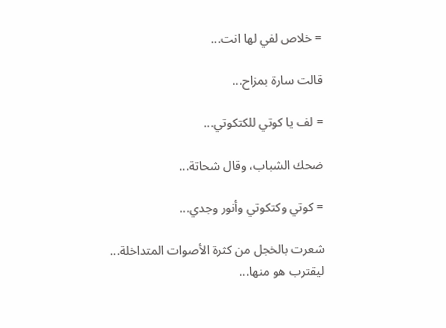= خلاص لفي لها انت...

قالت سارة بمزاح...

= لف يا كوتي للكتكوتي...

ضحك الشباب، وقال شحاتة...

= كوتي وكتكوتي وأنور وجدي...

شعرت بالخجل من كثرة الأصوات المتداخلة...
ليقترب هو منها...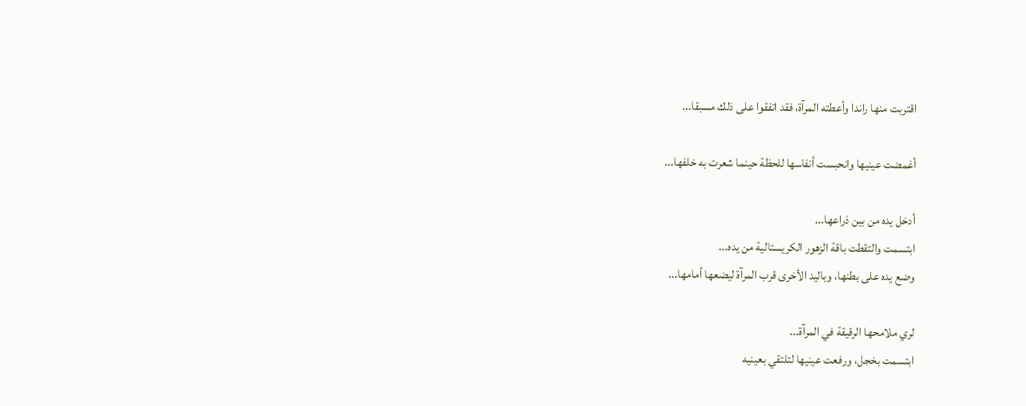اقتربت منها راندا وأعطته المرآة، فقد اتفقوا على ذلك مسبقا...

أغمضت عينيها وانحبست أنفاسها للحظة حينما شعرت به خلفها...

أدخل يده من بين ذراعها...
ابتسمت والتقطت باقة الزهور الكريستالية من يده...
وضع يده على بطنها، وباليد الأخرى قرب المرآة ليضعها أمامها...

لري ملامحها الرقيقة في المرآة...
ابتسمت بخجل، ورفعت عينيها لتلتقي بعينيه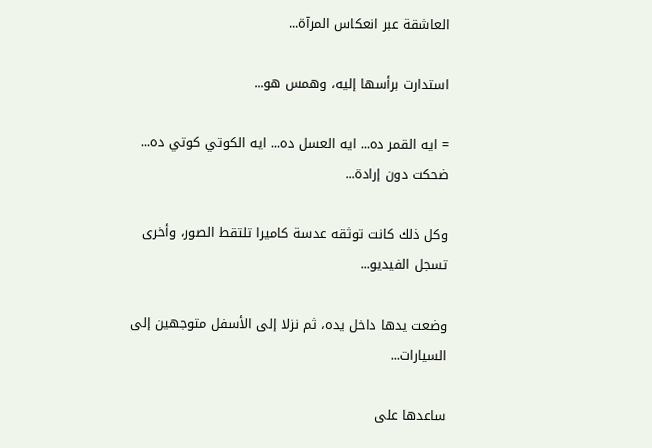العاشقة عبر انعكاس المرآة...

استدارت برأسها إليه، وهمس هو...

= ايه القمر ده... ايه العسل ده... ايه الكوتي كوتي ده...
ضحكت دون إرادة...

وكل ذلك كانت توثقه عدسة كاميرا تلتقط الصور، وأخرى تسجل الفيديو...

وضعت يدها داخل يده، ثم نزلا إلى الأسفل متوجهين إلى السيارات...

ساعدها على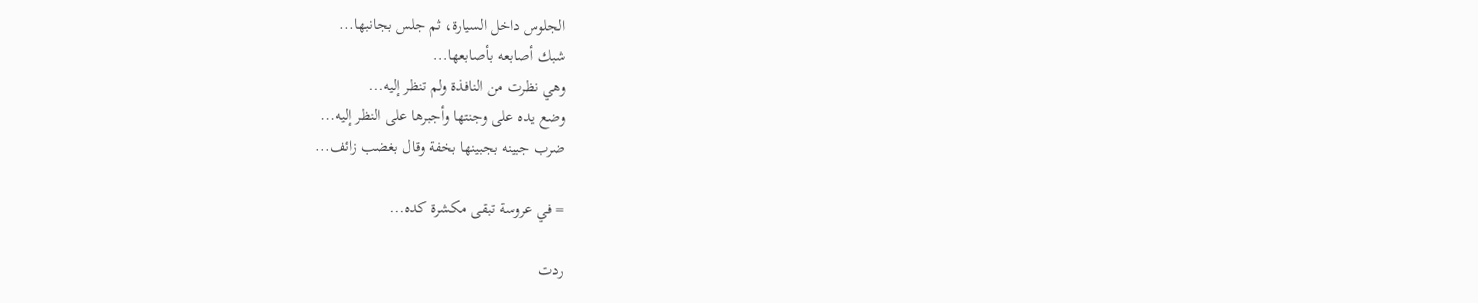الجلوس داخل السيارة، ثم جلس بجانبها...
شبك أصابعه بأصابعها...
وهي نظرت من النافذة ولم تنظر إليه...
وضع يده على وجنتها وأجبرها على النظر إليه...
ضرب جبينه بجبينها بخفة وقال بغضب زائف...

= في عروسة تبقى مكشرة كده...

ردت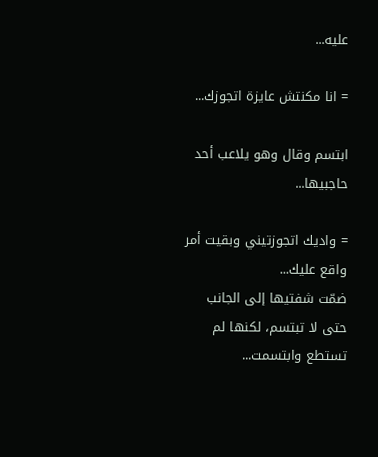عليه...

= انا مكنتش عايزة اتجوزك...

ابتسم وقال وهو يلاعب أحد حاجبيها...

= واديك اتجوزتيني وبقيت أمر واقع عليك...
ضمّت شفتيها إلى الجانب حتى لا تبتسم، لكنها لم تستطع وابتسمت...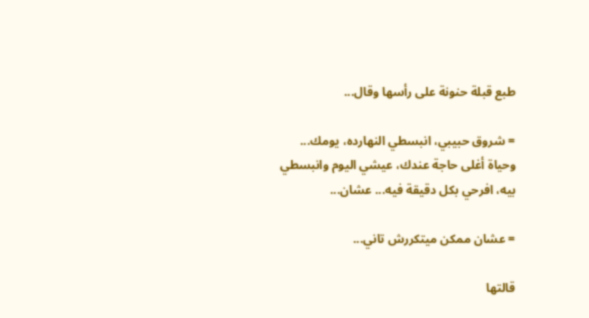طبع قبلة حنونة على رأسها وقال...

= شروق حبيبي، انبسطي النهارده، يومك...
وحياة أغلى حاجة عندك، عيشي اليوم وانبسطي بيه، افرحي بكل دقيقة فيه... عشان...

= عشان ممكن ميتكررش تاني...

قالتها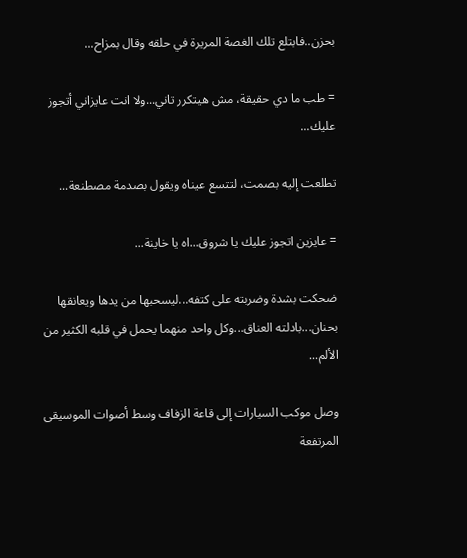بحزن..فابتلع تلك الغصة المريرة في حلقه وقال بمزاح...

= طب ما دي حقيقة، مش هيتكرر تاني...ولا انت عايزاني أتجوز عليك...

تطلعت إليه بصمت، لتتسع عيناه ويقول بصدمة مصطنعة...

= عايزين اتجوز عليك يا شروق...اه يا خاينة...

ضحكت بشدة وضربته على كتفه...ليسحبها من يدها ويعانقها بحنان...بادلته العناق...وكل واحد منهما يحمل في قلبه الكثير من الألم...

وصل موكب السيارات إلى قاعة الزفاف وسط أصوات الموسيقى المرتفعة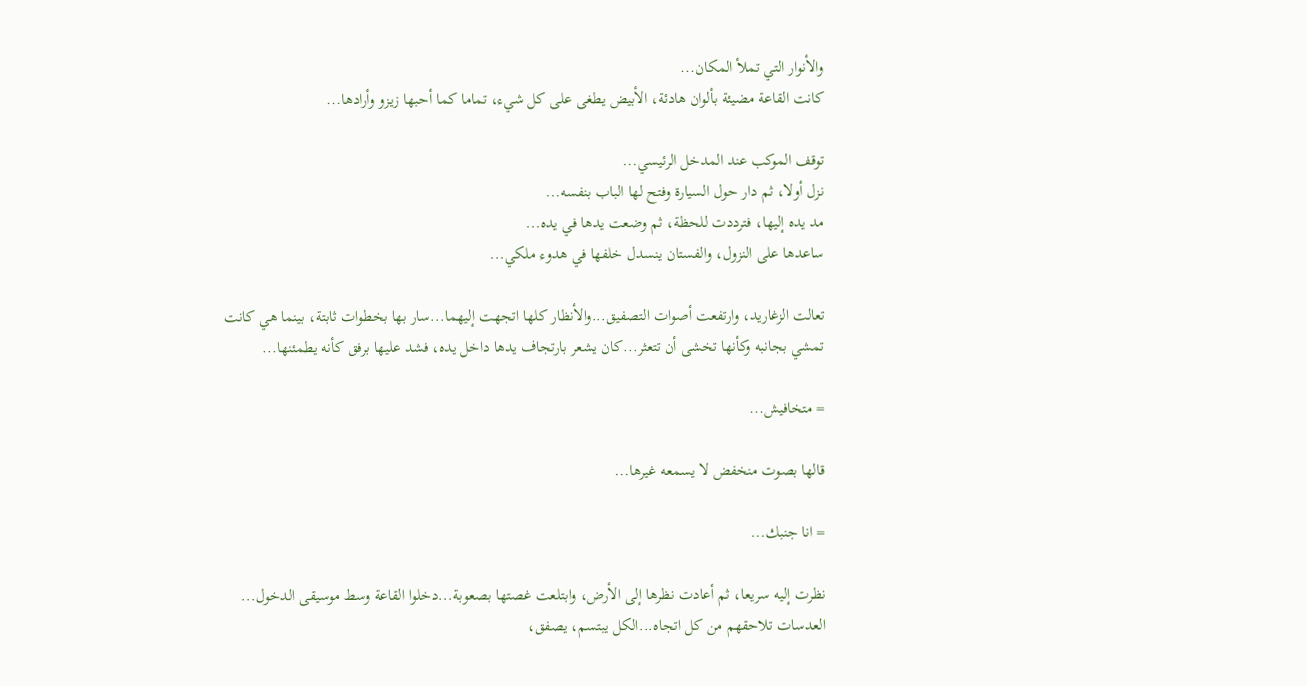والأنوار التي تملأ المكان...
كانت القاعة مضيئة بألوان هادئة، الأبيض يطغى على كل شيء، تماما كما أحبها زيزو وأرادها...

توقف الموكب عند المدخل الرئيسي...
نزل أولا، ثم دار حول السيارة وفتح لها الباب بنفسه...
مد يده إليها، فترددت للحظة، ثم وضعت يدها في يده...
ساعدها على النزول، والفستان ينسدل خلفها في هدوء ملكي...

تعالت الزغاريد، وارتفعت أصوات التصفيق...والأنظار كلها اتجهت إليهما...سار بها بخطوات ثابتة، بينما هي كانت تمشي بجانبه وكأنها تخشى أن تتعثر...كان يشعر بارتجاف يدها داخل يده، فشد عليها برفق كأنه يطمئنها...

= متخافيش...

قالها بصوت منخفض لا يسمعه غيرها...

= انا جنبك...

نظرت إليه سريعا، ثم أعادت نظرها إلى الأرض، وابتلعت غصتها بصعوبة...دخلوا القاعة وسط موسيقى الدخول...
العدسات تلاحقهم من كل اتجاه...الكل يبتسم، يصفق،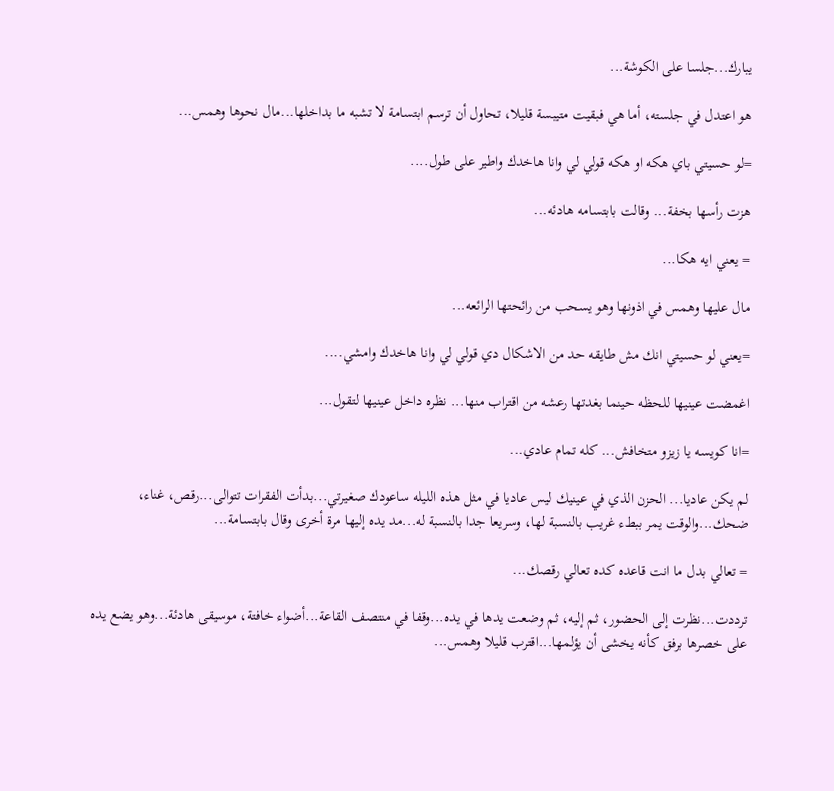يبارك...جلسا على الكوشة...

هو اعتدل في جلسته، أما هي فبقيت متيبسة قليلا، تحاول أن ترسم ابتسامة لا تشبه ما بداخلها...مال نحوها وهمس...

=لو حسيتي باي هكه او هكه قولي لي وانا هاخدك واطير على طول....

هزت رأسها بخفة... وقالت بابتسامه هادئه...

= يعني ايه هكا...

مال عليها وهمس في اذونها وهو يسحب من رائحتها الرائعه...

=يعني لو حسيتي انك مش طايقه حد من الاشكال دي قولي لي وانا هاخدك وامشي....

اغمضت عينيها للحظه حينما بغدتها رعشه من اقتراب منها... نظره داخل عينيها لتقول...

=انا كويسه يا زيزو متخافش... كله تمام عادي...

لم يكن عاديا... الحزن الذي في عينيك ليس عاديا في مثل هذه الليله ساعودك صغيرتي...بدأت الفقرات تتوالى...رقص، غناء، ضحك...والوقت يمر ببطء غريب بالنسبة لها، وسريعا جدا بالنسبة له...مد يده إليها مرة أخرى وقال بابتسامة...

= تعالي بدل ما انت قاعده كده تعالي رقصك...

ترددت...نظرت إلى الحضور، ثم إليه، ثم وضعت يدها في يده...وقفا في منتصف القاعة...أضواء خافتة، موسيقى هادئة...وهو يضع يده على خصرها برفق كأنه يخشى أن يؤلمها...اقترب قليلا وهمس...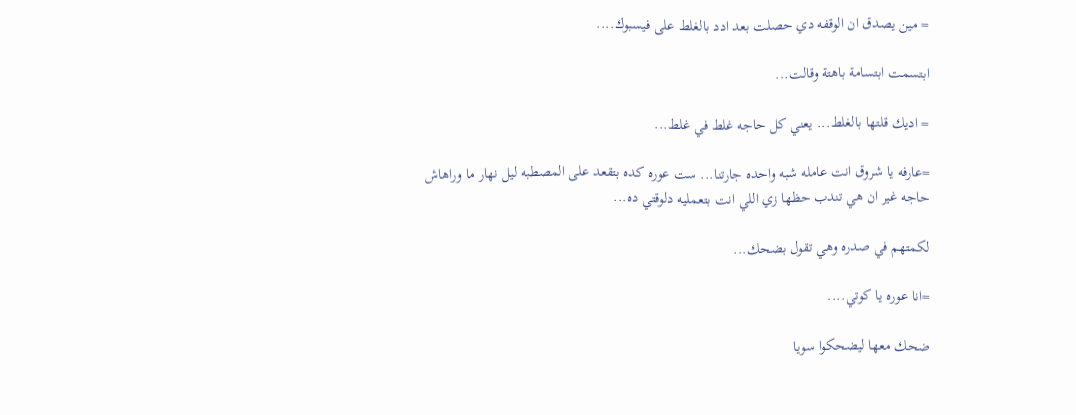= مين يصدق ان الوقفه دي حصلت بعد ادد بالغلط على فيسبوك....

ابتسمت ابتسامة باهتة وقالت...

= اديك قلتها بالغلط... يعني كل حاجه غلط في غلط...

=عارفه يا شروق انت عامله شبه واحده جارتنا... ست عوره كده بتقعد على المصطبه ليل نهار ما وراهاش حاجه غير ان هي تندب حظها زي اللي انت بتعمليه دلوقتي ده...

لكمتهم في صدره وهي تقول بضحك...

=انا عوره يا كوتي....

ضحك معها ليضحكوا سويا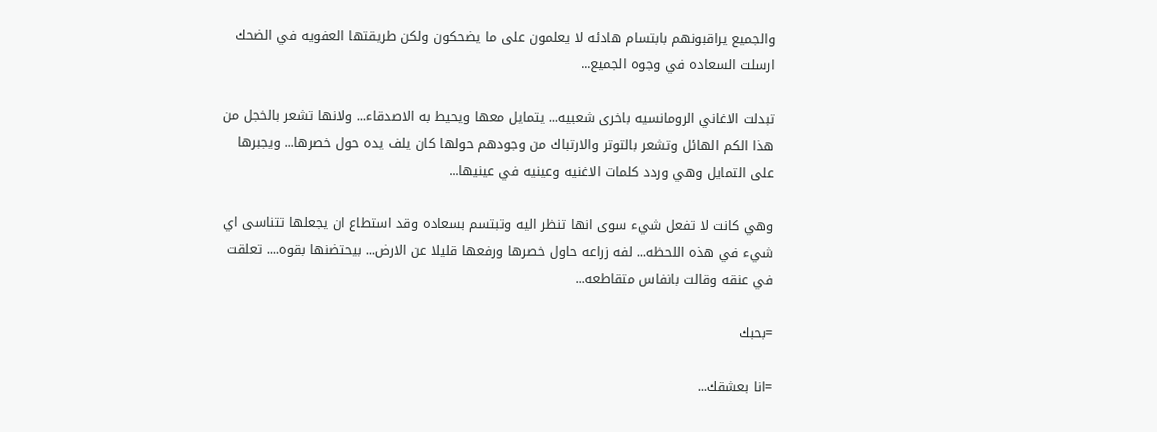والجميع يراقبونهم بابتسام هادئه لا يعلمون على ما يضحكون ولكن طريقتها العفويه في الضحك ارسلت السعاده في وجوه الجميع...

تبدلت الاغاني الرومانسيه باخرى شعبيه... يتمايل معها ويحيط به الاصدقاء... ولانها تشعر بالخجل من هذا الكم الهائل وتشعر بالتوتر والارتباك من وجودهم حولها كان يلف يده حول خصرها... ويجبرها على التمايل وهي وردد كلمات الاغنيه وعينيه في عينيها...

وهي كانت لا تفعل شيء سوى انها تنظر اليه وتبتسم بسعاده وقد استطاع ان يجعلها تتناسى اي شيء في هذه اللحظه... لفه زراعه حاول خصرها ورفعها قليلا عن الارض... بيحتضنها بقوه.... تعلقت في عنقه وقالت بانفاس متقاطعه...

=بحبك

=انا بعشقك...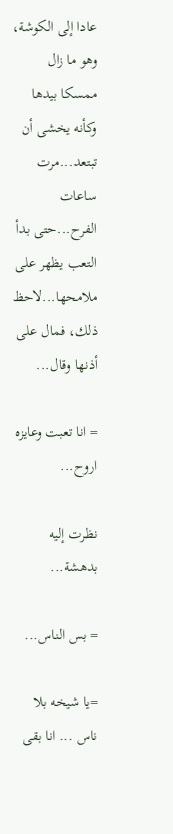عادا إلى الكوشة، وهو ما زال ممسكا بيدها وكأنه يخشى أن تبتعد...مرت ساعات الفرح...حتى بدأ التعب يظهر على ملامحها...لاحظ ذلك، فمال على أذنها وقال...

= انا تعبت وعايزه اروح...

نظرت إليه بدهشة...

= بس الناس...

=يا شيخه بلا ناس ... انا بقى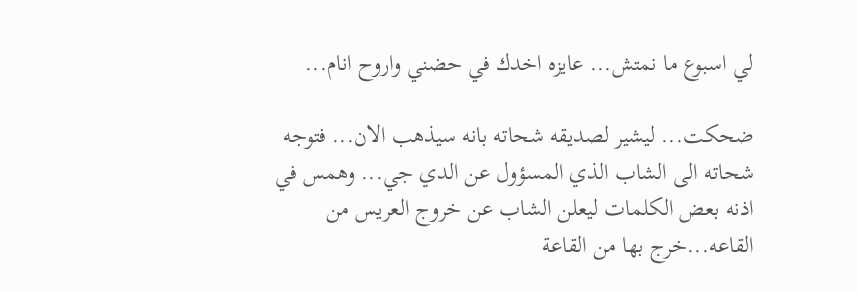لي اسبوع ما نمتش... عايزه اخدك في حضني واروح انام...

ضحكت... ليشير لصديقه شحاته بانه سيذهب الان... فتوجه شحاته الى الشاب الذي المسؤول عن الدي جي... وهمس في اذنه بعض الكلمات ليعلن الشاب عن خروج العريس من القاعه...خرج بها من القاعة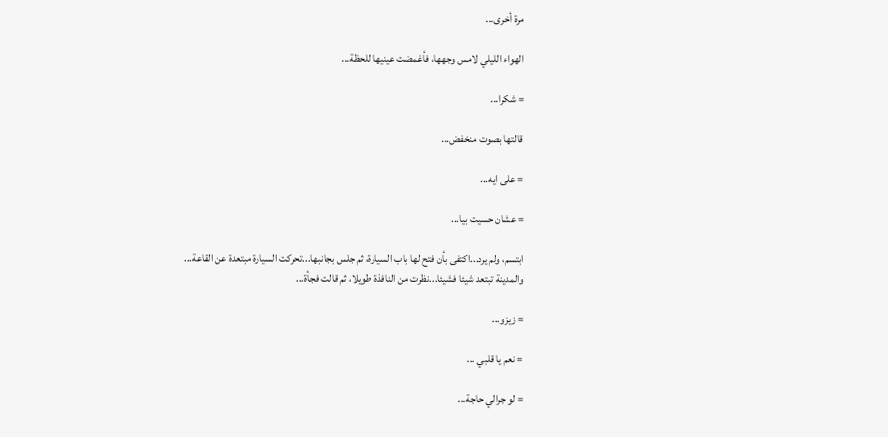مرة أخرى...

الهواء الليلي لامس وجهها، فأغمضت عينيها للحظة...

= شكرا...

قالتها بصوت منخفض...

= على ايه...

= عشان حسيت بيا...

ابتسم، ولم يرد...اكتفى بأن فتح لها باب السيارة، ثم جلس بجانبها...تحركت السيارة مبتعدة عن القاعة...
والمدينة تبتعد شيئا فشيئا...نظرت من النافذة طويلا، ثم قالت فجأة...

= زيزو...

= نعم يا قلبي ...

= لو جرالي حاجة...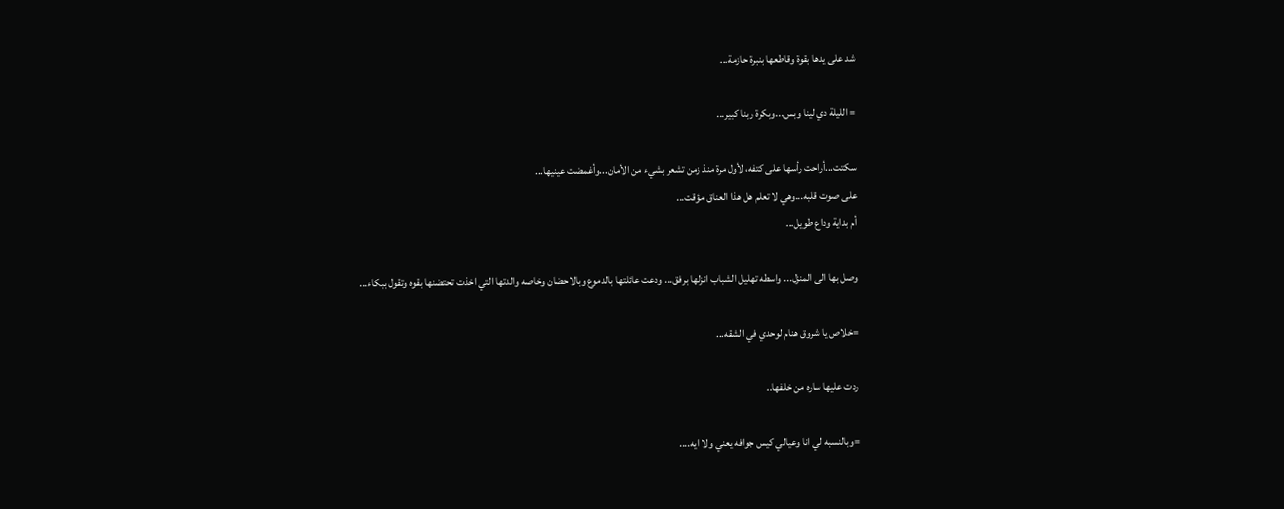شد على يدها بقوة وقاطعها بنبرة حازمة...

= الليلة دي لينا وبس...وبكرة ربنا كبير...

سكتت...أراحت رأسها على كتفه، لأول مرة منذ زمن تشعر بشيء من الأمان...وأغمضت عينيها...
على صوت قلبه...وهي لا تعلم هل هذا العناق مؤقت...
أم بداية وداع طويل...

وصل بها الى المنزل... واسطه تهليل الشباب انزلها برفق... ودعت عائلتها بالدموع وبالاحضان وخاصه والدتها التي اخذت تحتضنها بقوه وتقول ببكاء...

=خلاص يا شروق هنام لوحدي في الشقه...

ردت عليها ساره من خلفها..

=وبالنسبه لي انا وعيالي كيس جوافه يعني ولا ايه....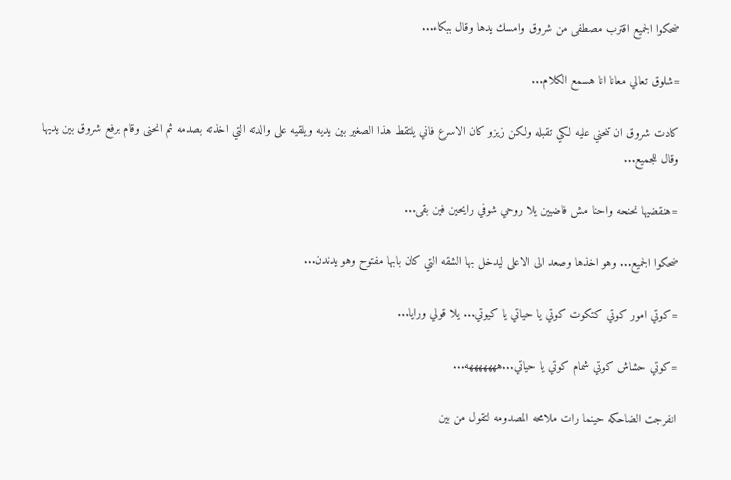ضحكوا الجميع اقترب مصطفى من شروق وامسك يدها وقال ببكاء...

=شلوق تعالي معانا انا هسمع الكلام...

كادت شروق ان تنحني عليه لكي تقبله ولكن زيزو كان الاسرع فاني يلتقط هذا الصغير بين يديه ويلقيه على والدته التي اخذته بصدمه ثم انحنى وقام برفع شروق بين يديها وقال للجميع...

=هنقضيها نحنحه واحنا مش فاضيين يلا روحي شوفي رايحين فين بقى...

ضحكوا الجميع... وهو اخذها وصعد الى الاعلى ليدخل بها الشقه التي كان بابها مفتوح وهو يدندن...

=كوتي امور كوتي كتكوت كوتي يا حياتي يا كيوتي... يلا قولي ورايا...

=كوتي حشاش كوتي شمام كوتي يا حياتي...هههههههه...

انفرجت الضاحكه حينما رات ملامحه المصدومه لتقول من بين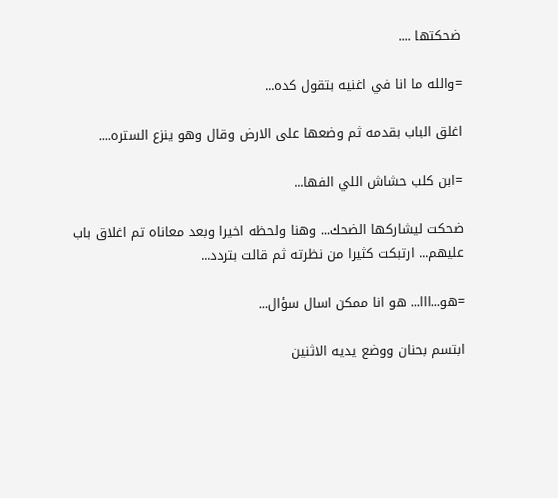ضحكتها ....

=والله ما انا في اغنيه بتقول كده...

اغلق الباب بقدمه ثم وضعها على الارض وقال وهو ينزع الستره....

=ابن كلب حشاش اللي الفها...

ضحكت ليشاركها الضحك... وهنا ولحظه اخيرا وبعد معاناه تم اغلاق باب عليهم... ارتبكت كثيرا من نظرته ثم قالت بتردد...

=هو...ااا... هو انا ممكن اسال سؤال...

ابتسم بحنان ووضع يديه الاثنين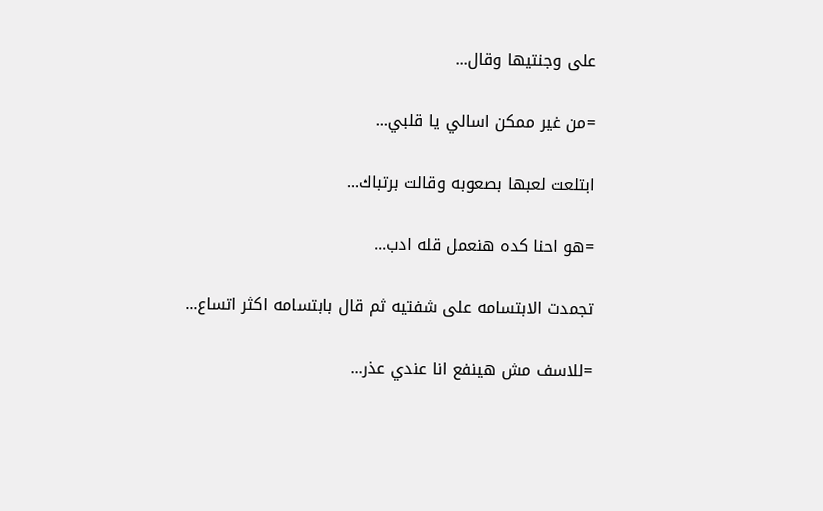على وجنتيها وقال...

=من غير ممكن اسالي يا قلبي...

ابتلعت لعبها بصعوبه وقالت برتباك...

=هو احنا كده هنعمل قله ادب...

تجمدت الابتسامه على شفتيه ثم قال بابتسامه اكثر اتساع...

=للاسف مش هينفع انا عندي عذر...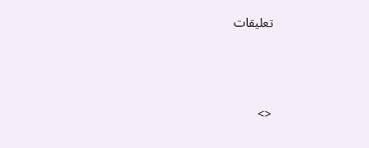تعليقات



<>